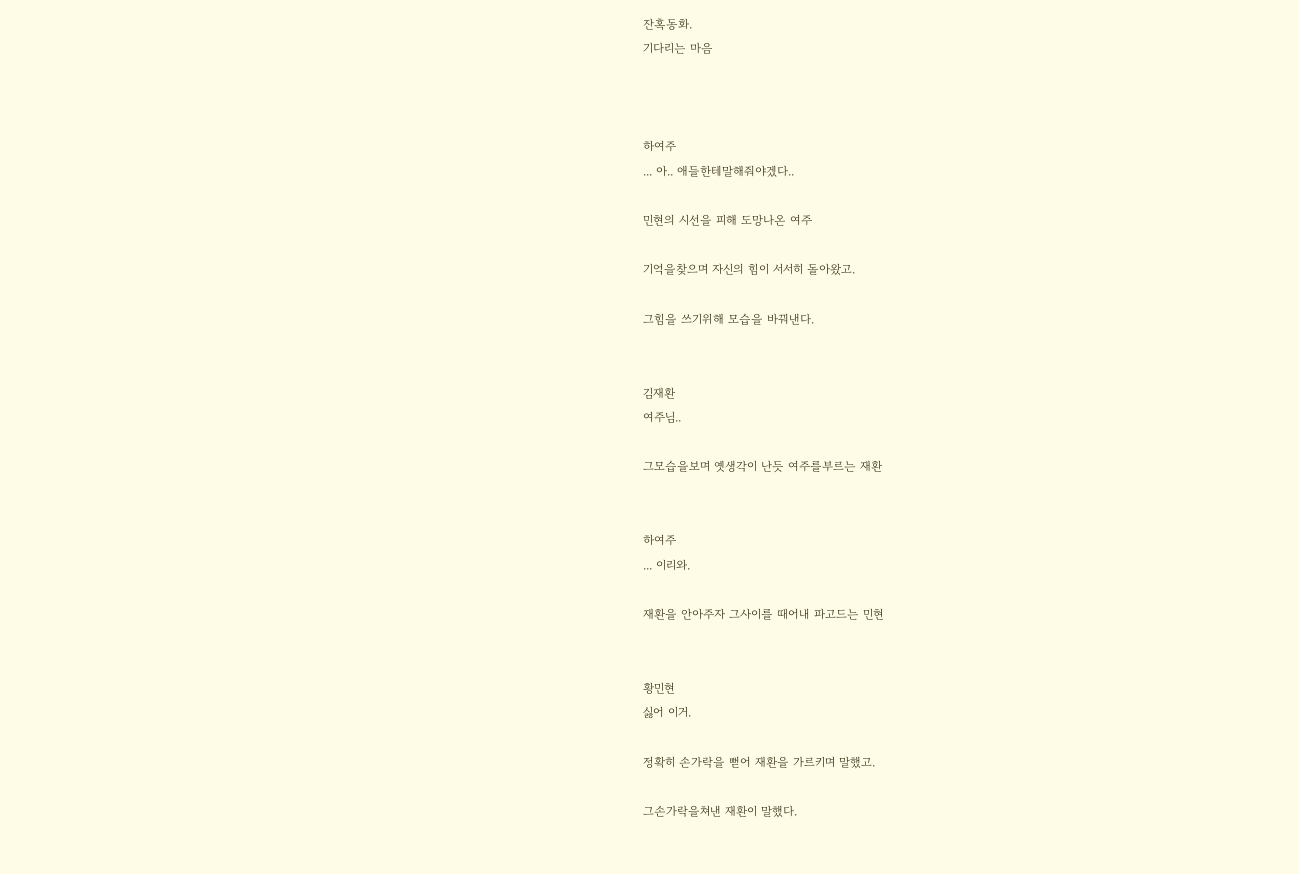잔혹동화.
기다리는 마음



하여주
... 아.. 애들한테말해줘야겠다..

민현의 시선을 피해 도망나온 여주

기억을찾으며 자신의 힘이 서서히 돌아왔고.

그힘을 쓰기위해 모습을 바꿔낸다.


김재환
여주님..

그모습을보며 옛생각이 난듯 여주를부르는 재환


하여주
... 이리와.

재환을 안아주자 그사이를 때어내 파고드는 민현


황민현
싫어 이거.

정확히 손가락을 뻗어 재환을 가르키며 말했고.

그손가락을쳐낸 재환이 말했다.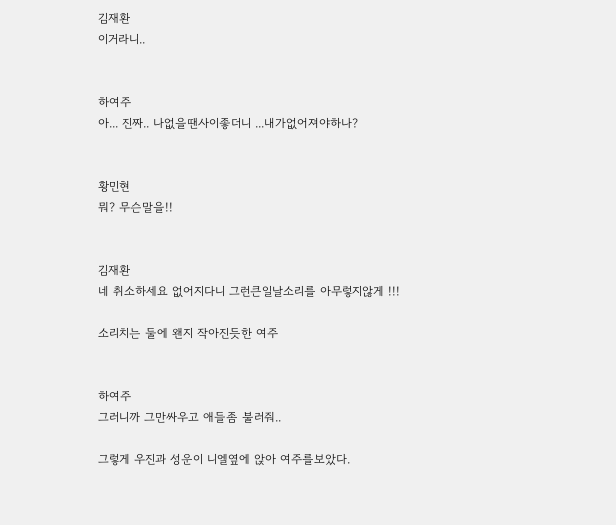김재환
이거라니..


하여주
아... 진짜.. 나없을땐사이좋더니 ...내가없어져야하나?


황민현
뭐? 무슨말을!!


김재환
네 취소하세요 없어지다니 그런큰일날소리를 아무렇지않게 !!!

소리치는 둘에 왠지 작아진듯한 여주


하여주
그러니까 그만싸우고 애들좀 불러줘..

그렇게 우진과 성운이 니엘옆에 앉아 여주를보았다.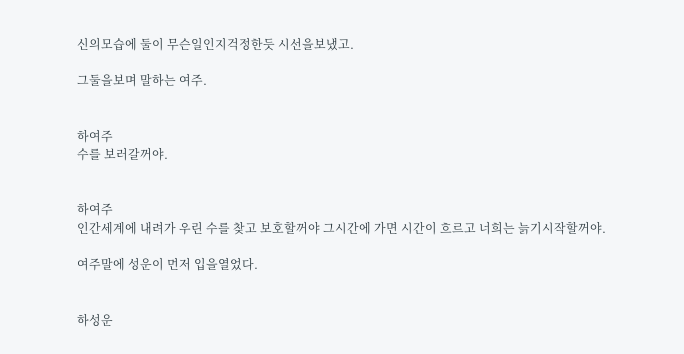신의모습에 둘이 무슨일인지걱정한듯 시선을보냈고.

그둘을보며 말하는 여주.


하여주
수를 보러갈꺼야.


하여주
인간세계에 내려가 우린 수를 찾고 보호할꺼야 그시간에 가면 시간이 흐르고 너희는 늙기시작할꺼야.

여주말에 성운이 먼저 입을열었다.


하성운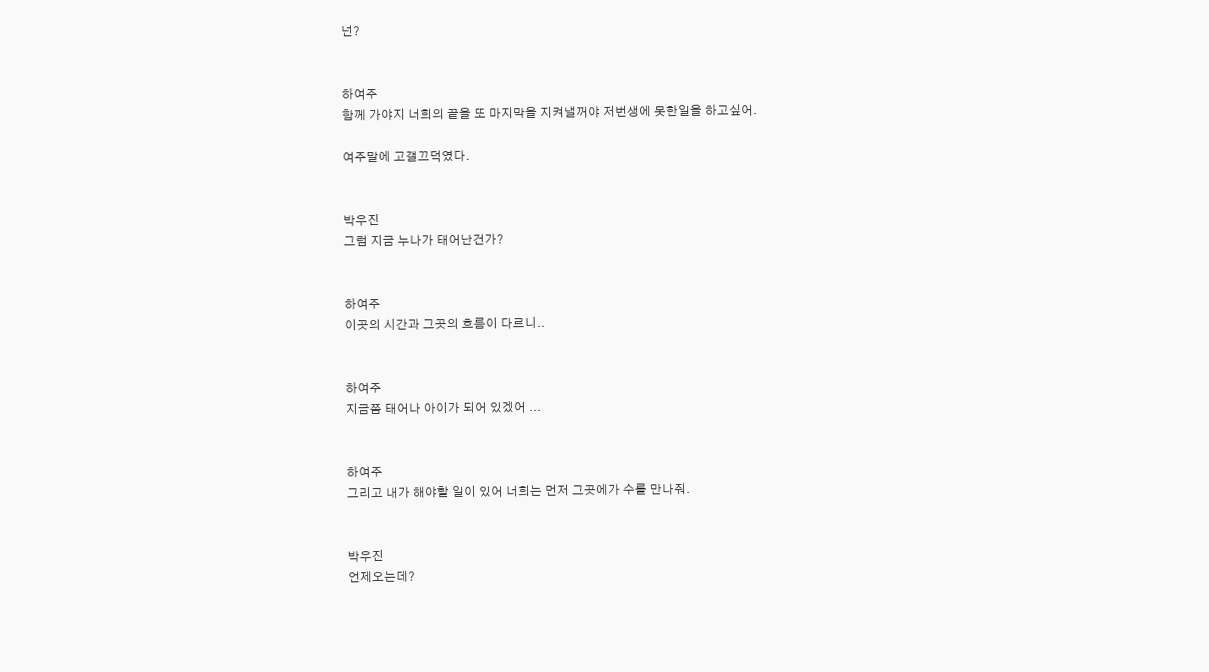넌?


하여주
함께 가야지 너희의 끝을 또 마지막을 지켜낼꺼야 저번생에 못한일을 하고싶어.

여주말에 고갤끄덕였다.


박우진
그럼 지금 누나가 태어난건가?


하여주
이곳의 시간과 그곳의 흐름이 다르니..


하여주
지금쯤 태어나 아이가 되어 있겠어 ...


하여주
그리고 내가 해야할 일이 있어 너희는 먼저 그곳에가 수를 만나줘.


박우진
언제오는데?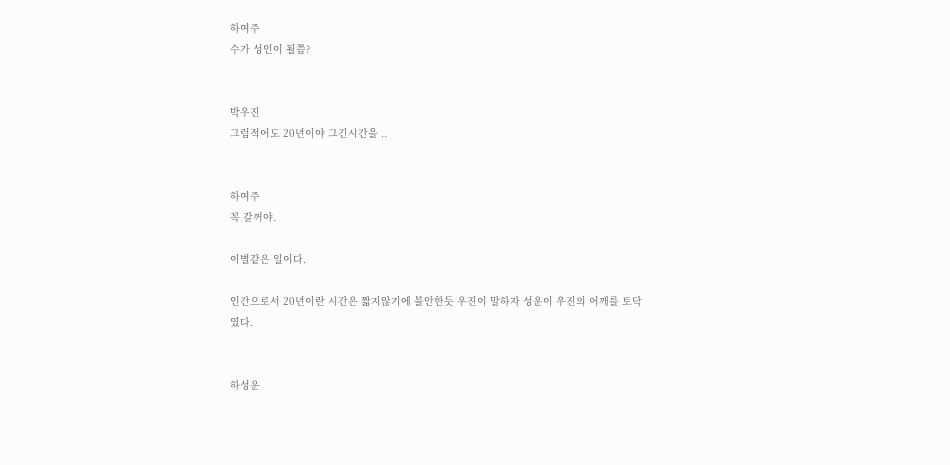하여주
수가 성인이 될쯤?


박우진
그럼적어도 20년이야 그긴시간을 ..


하여주
꼭 갈꺼야.

이별같은 일이다.

인간으로서 20년이란 시간은 짧지않기에 불안한듯 우진이 말하자 성운이 우진의 어깨를 토닥였다.


하성운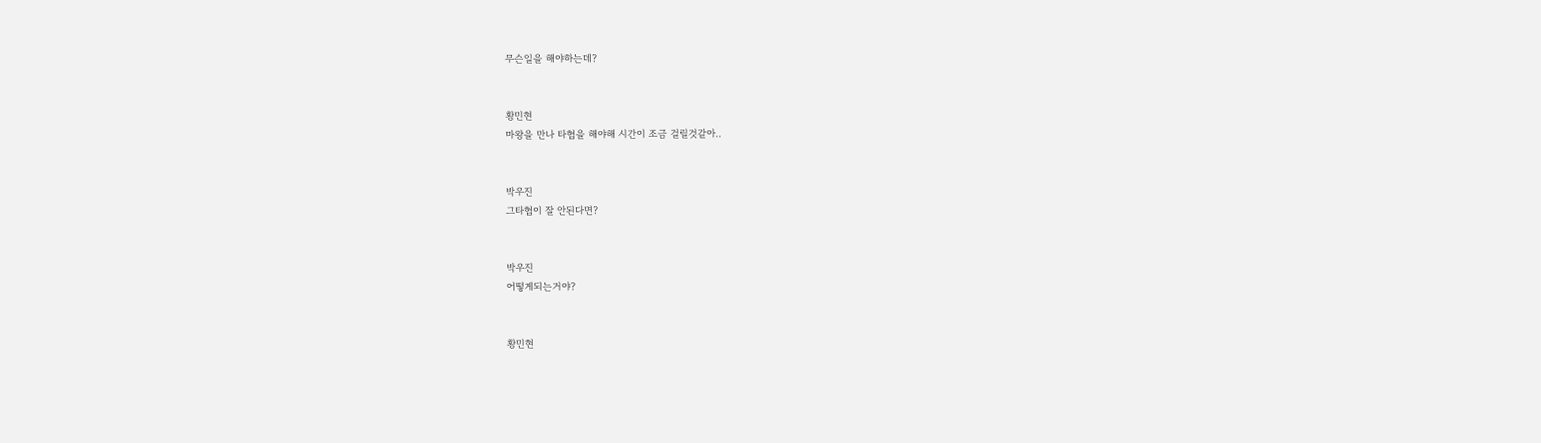무슨일을 해야하는데?


황민현
마왕을 만나 타협을 해야해 시간이 조금 걸릴것같아..


박우진
그타협이 잘 안된다면?


박우진
어떻게되는거야?


황민현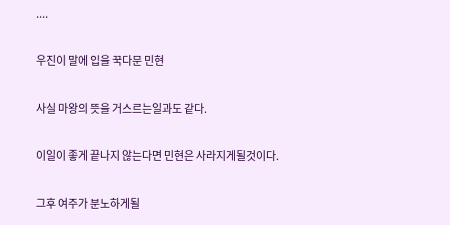....

우진이 말에 입을 꾹다문 민현

사실 마왕의 뜻을 거스르는일과도 같다.

이일이 좋게 끝나지 않는다면 민현은 사라지게될것이다.

그후 여주가 분노하게될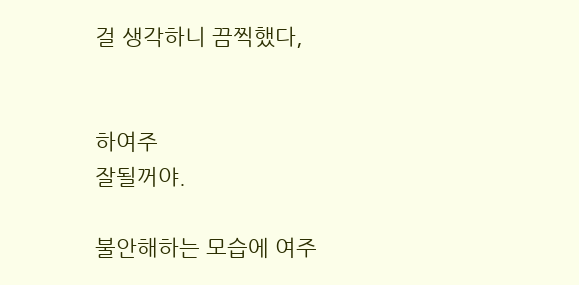걸 생각하니 끔찍했다,


하여주
잘될꺼야.

불안해하는 모습에 여주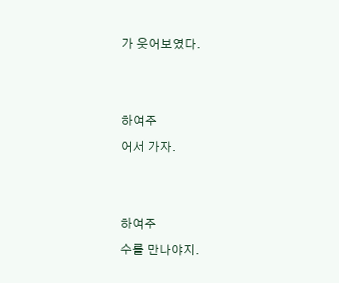가 웃어보였다.


하여주
어서 가자.


하여주
수를 만나야지.